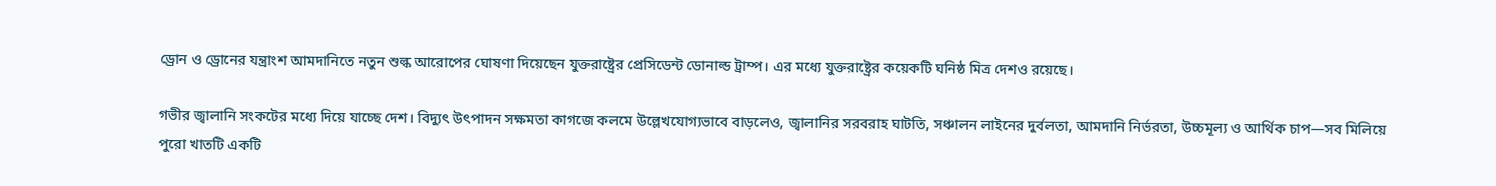ড্রোন ও ড্রোনের যন্ত্রাংশ আমদানিতে নতুন শুল্ক আরোপের ঘোষণা দিয়েছেন যুক্তরাষ্ট্রের প্রেসিডেন্ট ডোনাল্ড ট্রাম্প। এর মধ্যে যুক্তরাষ্ট্রের কয়েকটি ঘনিষ্ঠ মিত্র দেশও রয়েছে।

গভীর জ্বালানি সংকটের মধ্যে দিয়ে যাচ্ছে দেশ। বিদ্যুৎ উৎপাদন সক্ষমতা কাগজে কলমে উল্লেখযোগ্যভাবে বাড়লেও, জ্বালানির সরবরাহ ঘাটতি, সঞ্চালন লাইনের দুর্বলতা, আমদানি নির্ভরতা, উচ্চমূল্য ও আর্থিক চাপ—সব মিলিয়ে পুরো খাতটি একটি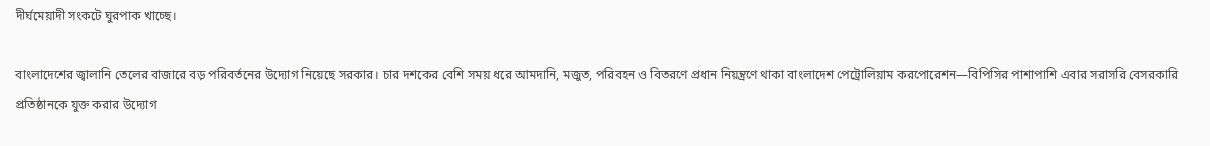দীর্ঘমেয়াদী সংকটে ঘুরপাক খাচ্ছে।

বাংলাদেশের জ্বালানি তেলের বাজারে বড় পরিবর্তনের উদ্যোগ নিয়েছে সরকার। চার দশকের বেশি সময় ধরে আমদানি, মজুত, পরিবহন ও বিতরণে প্রধান নিয়ন্ত্রণে থাকা বাংলাদেশ পেট্রোলিয়াম করপোরেশন—বিপিসির পাশাপাশি এবার সরাসরি বেসরকারি প্রতিষ্ঠানকে যুক্ত করার উদ্যোগ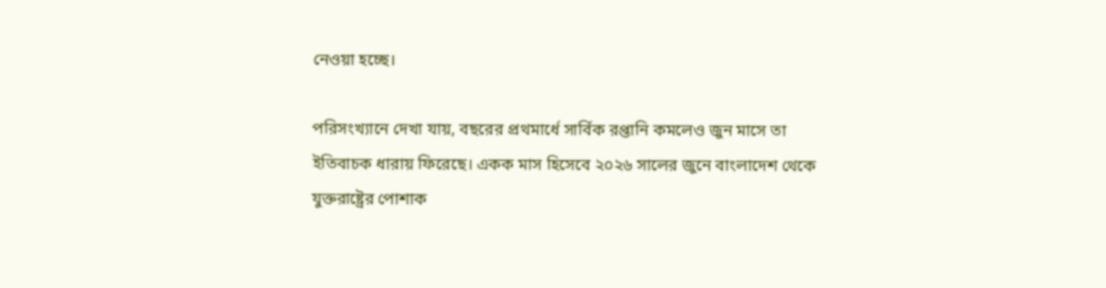নেওয়া হচ্ছে।

পরিসংখ্যানে দেখা যায়, বছরের প্রথমার্ধে সার্বিক রপ্তানি কমলেও জুন মাসে তা ইতিবাচক ধারায় ফিরেছে। একক মাস হিসেবে ২০২৬ সালের জুনে বাংলাদেশ থেকে যুক্তরাষ্ট্রের পোশাক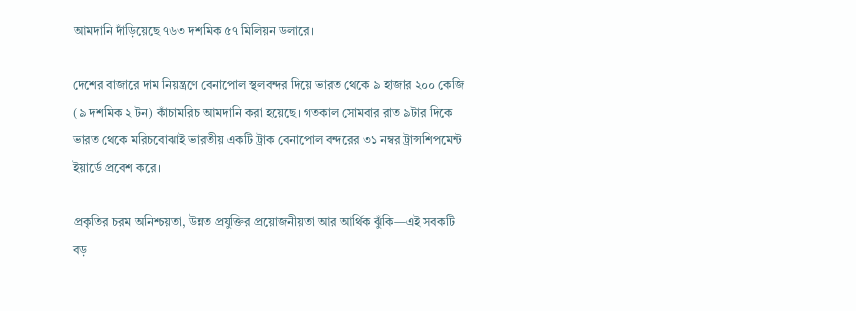আমদানি দাঁড়িয়েছে ৭৬৩ দশমিক ৫৭ মিলিয়ন ডলারে।

দেশের বাজারে দাম নিয়ন্ত্রণে বেনাপোল স্থলবন্দর দিয়ে ভারত থেকে ৯ হাজার ২০০ কেজি (৯ দশমিক ২ টন) কাঁচামরিচ আমদানি করা হয়েছে। গতকাল সোমবার রাত ৯টার দিকে ভারত থেকে মরিচবোঝাই ভারতীয় একটি ট্রাক বেনাপোল বন্দরের ৩১ নম্বর ট্রান্সশিপমেন্ট ইয়ার্ডে প্রবেশ করে।

প্রকৃতির চরম অনিশ্চয়তা, উন্নত প্রযুক্তির প্রয়োজনীয়তা আর আর্থিক ঝুঁকি—এই সবকটি বড়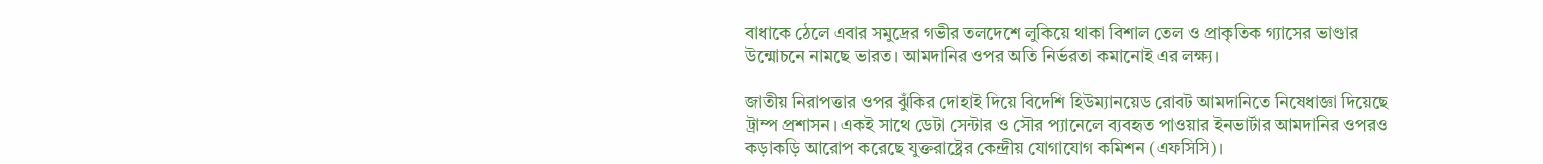বাধাকে ঠেলে এবার সমুদ্রের গভীর তলদেশে লুকিয়ে থাকা বিশাল তেল ও প্রাকৃতিক গ্যাসের ভাণ্ডার উন্মোচনে নামছে ভারত। আমদানির ওপর অতি নির্ভরতা কমানোই এর লক্ষ্য।

জাতীয় নিরাপত্তার ওপর ঝুঁকির দোহাই দিয়ে বিদেশি হিউম্যানয়েড রোবট আমদানিতে নিষেধাজ্ঞা দিয়েছে ট্রাম্প প্রশাসন। একই সাথে ডেটা সেন্টার ও সৌর প্যানেলে ব্যবহৃত পাওয়ার ইনভার্টার আমদানির ওপরও কড়াকড়ি আরোপ করেছে যুক্তরাষ্ট্রের কেন্দ্রীয় যোগাযোগ কমিশন (এফসিসি)।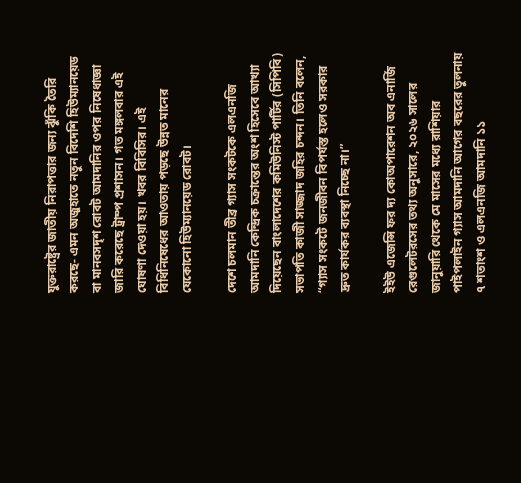যুক্তরাষ্ট্রের জাতীয় নিরাপত্তার জন্য ঝুঁকি তৈরি করছে- এমন অজুহাতে নতুন বিদেশি হিউম্যানয়েড বা মানবসদৃশ রোবট আমদানির ওপর নিষেধাজ্ঞা জারি করেছে ট্রাম্প প্রশাসন। গত মঙ্গলবার এই ঘোষণা দেওয়া হয়। খবর বিবিসির। এই বিধিনিষেধের আওতায় পড়ছে উন্নত মানের যেকোনো হিউম্যানয়েড রোবট।

দেশে চলমান তীব্র গ্যাস সংকটকে এলএনজি আমদানি কেন্দ্রিক চক্রান্তের অংশ হিসেবে আখ্যা দিয়েছেন বাংলাদেশের কমিউনিস্ট পার্টির (সিপিবি) সভাপতি কাজী সাজ্জাদ জহির চন্দন। তিনি বলেন, “গ্যাস সংকটে জনজীবন বিপর্যস্ত হলেও সরকার দ্রুত কার্যকর ব্যবস্থা নিচ্ছে না।”

ইইউ এজেন্সি ফর দ্য কোঅপারেশন অব এনার্জি রেগুলেটরসের তথ্য অনুসারে, ২০২৬ সালের জানুয়ারি থেকে মে মাসের মধ্যে রাশিয়ার পাইপলাইন গ্যাস আমদানি আগের বছরের তুলনায় ৭ শতাংশ ও এলএনজি আমদানি ১১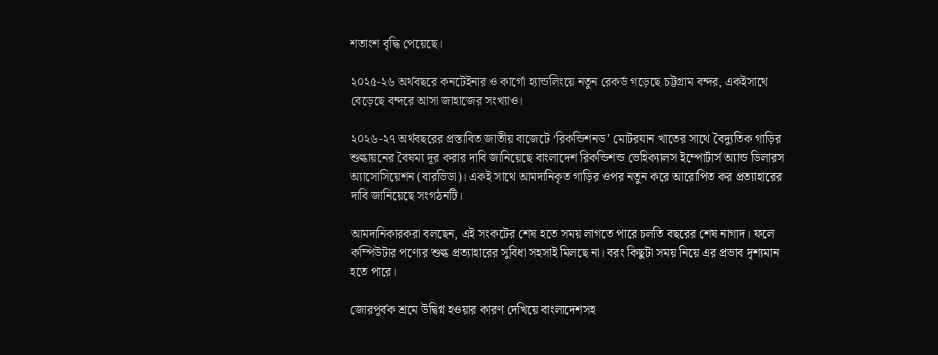শতাংশ বৃদ্ধি পেয়েছে।

২০২৫-২৬ অর্থবছরে কনটেইনার ও কার্গো হ্যান্ডলিংয়ে নতুন রেকর্ড গড়েছে চট্টগ্রাম বন্দর, একইসাথে বেড়েছে বন্দরে আসা জাহাজের সংখ্যাও।

২০২৬-২৭ অর্থবছরের প্রস্তাবিত জাতীয় বাজেটে ‘রিকন্ডিশনড’ মোটরযান খাতের সাথে বৈদ্যুতিক গাড়ির শুল্কায়নের বৈষম্য দূর করার দাবি জানিয়েছে বাংলাদেশ রিকন্ডিশন্ড ভেহিক্যালস ইম্পোর্টার্স অ্যান্ড ডিলারস অ্যাসোসিয়েশন (বারভিডা)। একই সাথে আমদানিকৃত গাড়ির ওপর নতুন করে আরোপিত কর প্রত্যাহারের দাবি জানিয়েছে সংগঠনটি।

আমদানিকারকরা বলছেন, এই সংকটের শেষ হতে সময় লাগতে পারে চলতি বছরের শেষ নাগাদ। ফলে কম্পিউটার পণ্যের শুল্ক প্রত্যাহারের সুবিধা সহসাই মিলছে না। বরং কিছুটা সময় নিয়ে এর প্রভাব দৃশ্যমান হতে পারে।

জোরপূর্বক শ্রমে উদ্বিগ্ন হওয়ার কারণ দেখিয়ে বাংলাদেশসহ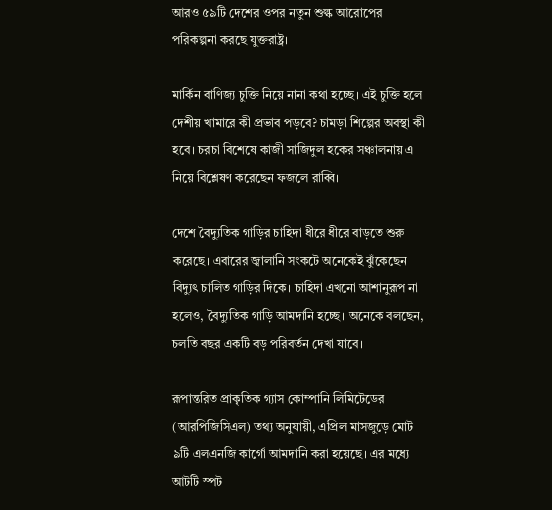আরও ৫৯টি দেশের ওপর নতুন শুল্ক আরোপের পরিকল্পনা করছে যুক্তরাষ্ট্র।

মার্কিন বাণিজ্য চুক্তি নিয়ে নানা কথা হচ্ছে। এই চুক্তি হলে দেশীয় খামারে কী প্রভাব পড়বে? চামড়া শিল্পের অবস্থা কী হবে। চরচা বিশেষে কাজী সাজিদুল হকের সঞ্চালনায় এ নিয়ে বিশ্লেষণ করেছেন ফজলে রাব্বি।

দেশে বৈদ্যুতিক গাড়ির চাহিদা ধীরে ধীরে বাড়তে শুরু করেছে। এবারের জ্বালানি সংকটে অনেকেই ঝুঁকেছেন বিদ্যুৎ চালিত গাড়ির দিকে। চাহিদা এখনো আশানুরূপ না হলেও, বৈদ্যুতিক গাড়ি আমদানি হচ্ছে। অনেকে বলছেন, চলতি বছর একটি বড় পরিবর্তন দেখা যাবে।

রূপান্তরিত প্রাকৃতিক গ্যাস কোম্পানি লিমিটেডের (আরপিজিসিএল) তথ্য অনুযায়ী, এপ্রিল মাসজুড়ে মোট ৯টি এলএনজি কার্গো আমদানি করা হয়েছে। এর মধ্যে আটটি স্পট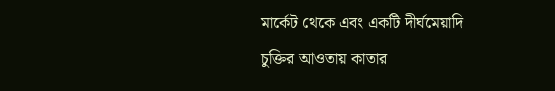মার্কেট থেকে এবং একটি দীর্ঘমেয়াদি চুক্তির আওতায় কাতার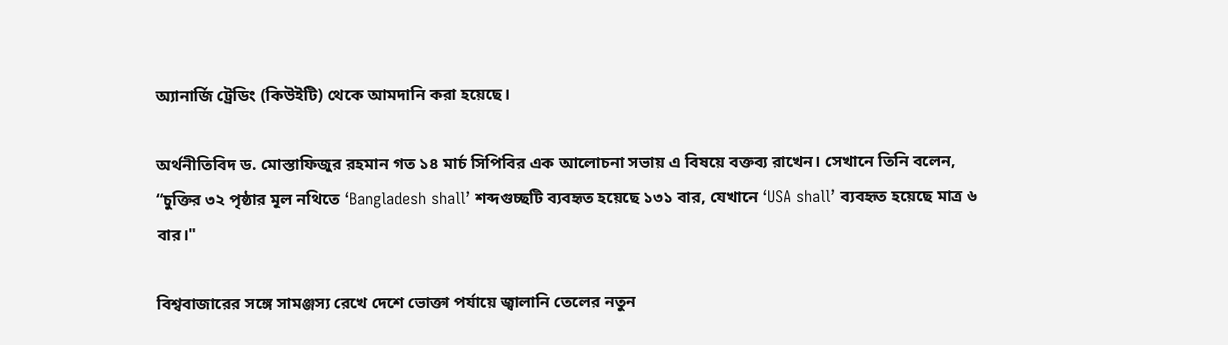অ্যানার্জি ট্রেডিং (কিউইটি) থেকে আমদানি করা হয়েছে।

অর্থনীতিবিদ ড. মোস্তাফিজুর রহমান গত ১৪ মার্চ সিপিবির এক আলোচনা সভায় এ বিষয়ে বক্তব্য রাখেন। সেখানে তিনি বলেন, “চুক্তির ৩২ পৃষ্ঠার মূল নথিতে ‘Bangladesh shall’ শব্দগুচ্ছটি ব্যবহৃত হয়েছে ১৩১ বার, যেখানে ‘USA shall’ ব্যবহৃত হয়েছে মাত্র ৬ বার।"

বিশ্ববাজারের সঙ্গে সামঞ্জস্য রেখে দেশে ভোক্তা পর্যায়ে জ্বালানি তেলের নতুন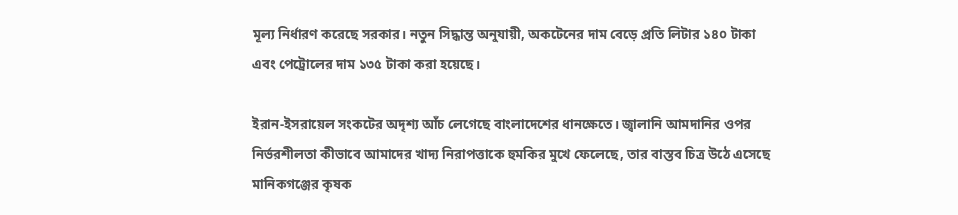মূল্য নির্ধারণ করেছে সরকার। নতুন সিদ্ধান্ত অনুযায়ী, অকটেনের দাম বেড়ে প্রতি লিটার ১৪০ টাকা এবং পেট্রোলের দাম ১৩৫ টাকা করা হয়েছে।

ইরান-ইসরায়েল সংকটের অদৃশ্য আঁচ লেগেছে বাংলাদেশের ধানক্ষেতে। জ্বালানি আমদানির ওপর নির্ভরশীলতা কীভাবে আমাদের খাদ্য নিরাপত্তাকে হুমকির মুখে ফেলেছে, তার বাস্তব চিত্র উঠে এসেছে মানিকগঞ্জের কৃষক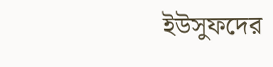ইউসুফদের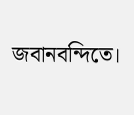জবানবন্দিতে।